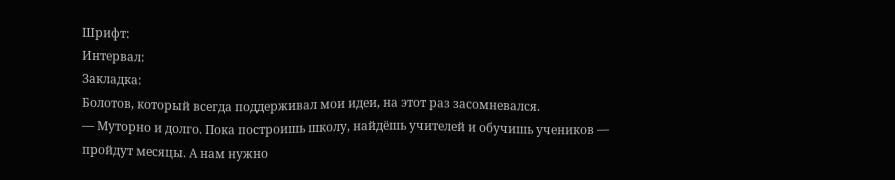Шрифт:
Интервал:
Закладка:
Болотов, который всегда поддерживал мои идеи, на этот раз засомневался.
— Муторно и долго. Пока построишь школу, найдёшь учителей и обучишь учеников — пройдут месяцы. А нам нужно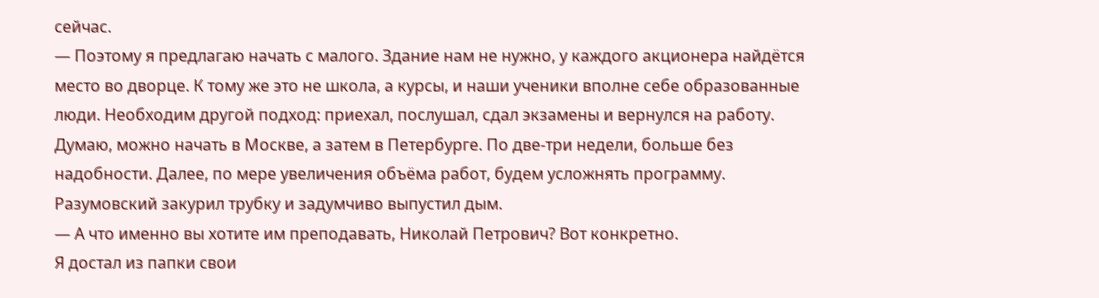сейчас.
— Поэтому я предлагаю начать с малого. Здание нам не нужно, у каждого акционера найдётся место во дворце. К тому же это не школа, а курсы, и наши ученики вполне себе образованные люди. Необходим другой подход: приехал, послушал, сдал экзамены и вернулся на работу. Думаю, можно начать в Москве, а затем в Петербурге. По две-три недели, больше без надобности. Далее, по мере увеличения объёма работ, будем усложнять программу.
Разумовский закурил трубку и задумчиво выпустил дым.
— А что именно вы хотите им преподавать, Николай Петрович? Вот конкретно.
Я достал из папки свои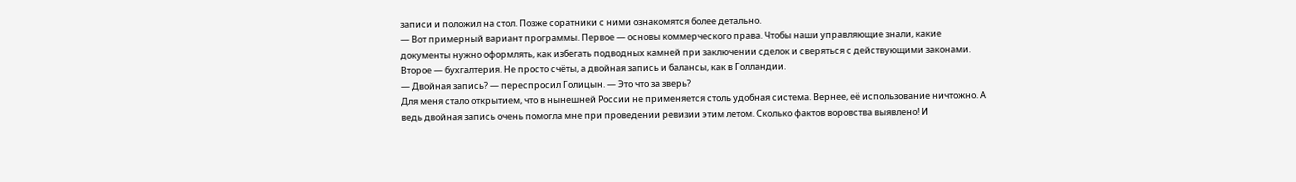записи и положил на стол. Позже соратники с ними ознакомятся более детально.
— Вот примерный вариант программы. Первое — основы коммерческого права. Чтобы наши управляющие знали, какие документы нужно оформлять, как избегать подводных камней при заключении сделок и сверяться с действующими законами. Второе — бухгалтерия. Не просто счёты, а двойная запись и балансы, как в Голландии.
— Двойная запись? — переспросил Голицын. — Это что за зверь?
Для меня стало открытием, что в нынешней России не применяется столь удобная система. Вернее, её использование ничтожно. А ведь двойная запись очень помогла мне при проведении ревизии этим летом. Сколько фактов воровства выявлено! И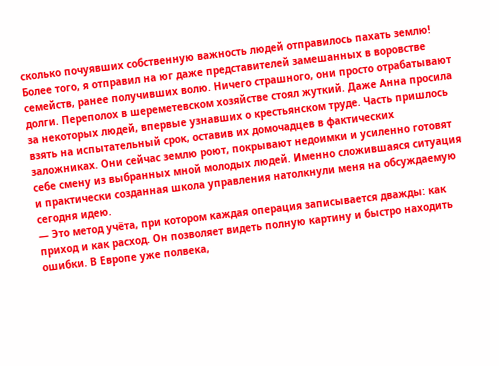сколько почуявших собственную важность людей отправилось пахать землю! Более того, я отправил на юг даже представителей замешанных в воровстве семейств, ранее получивших волю. Ничего страшного, они просто отрабатывают долги. Переполох в шереметевском хозяйстве стоял жуткий. Даже Анна просила за некоторых людей, впервые узнавших о крестьянском труде. Часть пришлось взять на испытательный срок, оставив их домочадцев в фактических заложниках. Они сейчас землю роют, покрывают недоимки и усиленно готовят себе смену из выбранных мной молодых людей. Именно сложившаяся ситуация и практически созданная школа управления натолкнули меня на обсуждаемую сегодня идею.
— Это метод учёта, при котором каждая операция записывается дважды: как приход и как расход. Он позволяет видеть полную картину и быстро находить ошибки. В Европе уже полвека,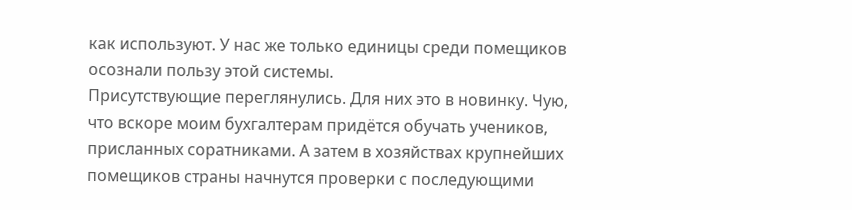как используют. У нас же только единицы среди помещиков осознали пользу этой системы.
Присутствующие переглянулись. Для них это в новинку. Чую, что вскоре моим бухгалтерам придётся обучать учеников, присланных соратниками. А затем в хозяйствах крупнейших помещиков страны начнутся проверки с последующими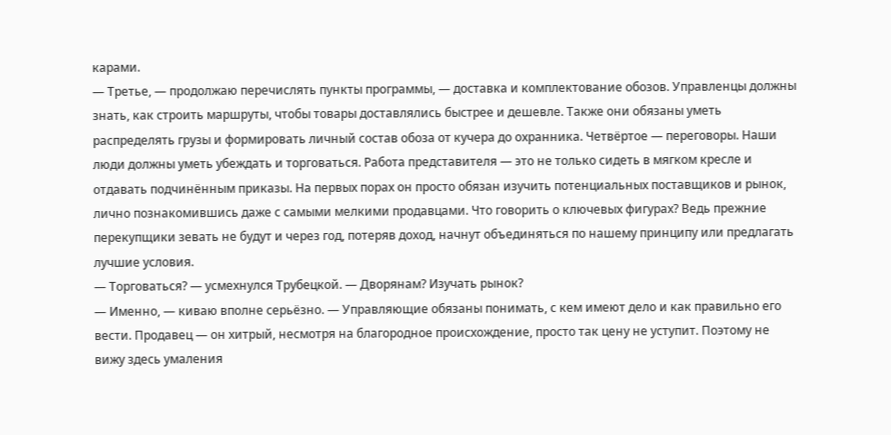карами.
— Третье, — продолжаю перечислять пункты программы, — доставка и комплектование обозов. Управленцы должны знать, как строить маршруты, чтобы товары доставлялись быстрее и дешевле. Также они обязаны уметь распределять грузы и формировать личный состав обоза от кучера до охранника. Четвёртое — переговоры. Наши люди должны уметь убеждать и торговаться. Работа представителя — это не только сидеть в мягком кресле и отдавать подчинённым приказы. На первых порах он просто обязан изучить потенциальных поставщиков и рынок, лично познакомившись даже с самыми мелкими продавцами. Что говорить о ключевых фигурах? Ведь прежние перекупщики зевать не будут и через год, потеряв доход, начнут объединяться по нашему принципу или предлагать лучшие условия.
— Торговаться? — усмехнулся Трубецкой. — Дворянам? Изучать рынок?
— Именно, — киваю вполне серьёзно. — Управляющие обязаны понимать, с кем имеют дело и как правильно его вести. Продавец — он хитрый, несмотря на благородное происхождение, просто так цену не уступит. Поэтому не вижу здесь умаления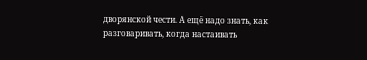дворянской чести. А ещё надо знать, как разговаривать, когда настаивать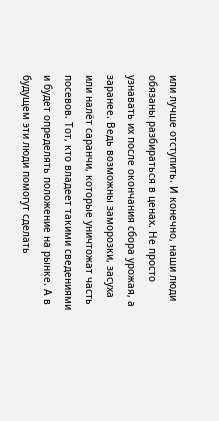или лучше отступить. И конечно, наши люди обязаны разбираться в ценах. Не просто узнавать их после окончания сбора урожая, а заранее. Ведь возможны заморозки, засуха или налёт саранчи, которые уничтожат часть посевов. Тот, кто владеет такими сведениями и будет определять положение на рынке. А в будущем эти люди помогут сделать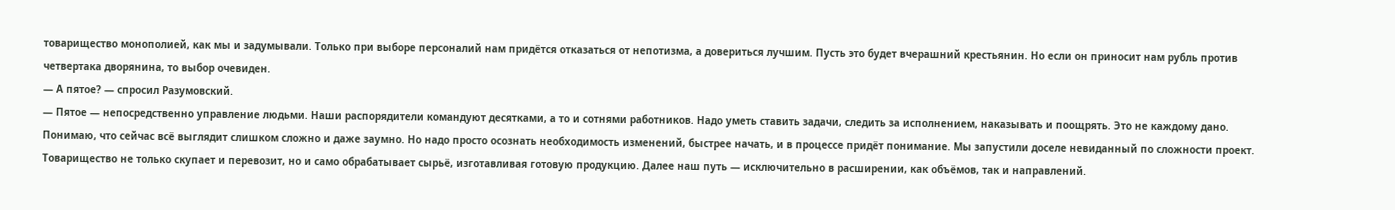товарищество монополией, как мы и задумывали. Только при выборе персоналий нам придётся отказаться от непотизма, а довериться лучшим. Пусть это будет вчерашний крестьянин. Но если он приносит нам рубль против четвертака дворянина, то выбор очевиден.
— А пятое? — спросил Разумовский.
— Пятое — непосредственно управление людьми. Наши распорядители командуют десятками, а то и сотнями работников. Надо уметь ставить задачи, следить за исполнением, наказывать и поощрять. Это не каждому дано. Понимаю, что сейчас всё выглядит слишком сложно и даже заумно. Но надо просто осознать необходимость изменений, быстрее начать, и в процессе придёт понимание. Мы запустили доселе невиданный по сложности проект. Товарищество не только скупает и перевозит, но и само обрабатывает сырьё, изготавливая готовую продукцию. Далее наш путь — исключительно в расширении, как объёмов, так и направлений.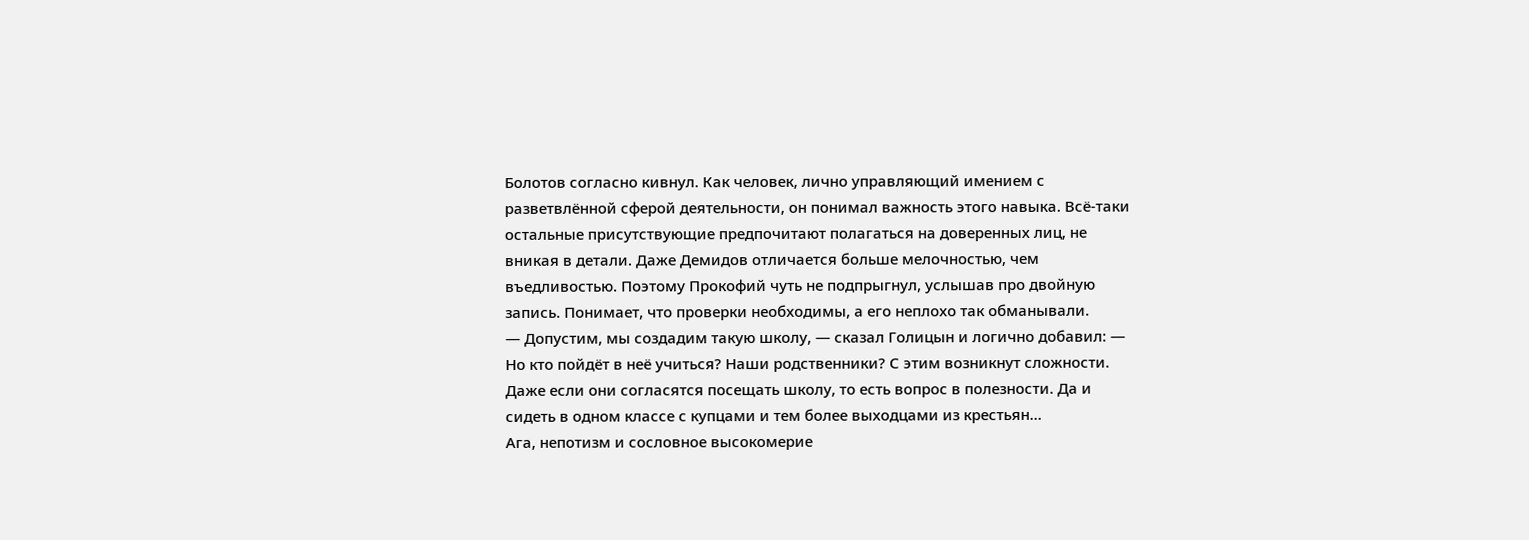Болотов согласно кивнул. Как человек, лично управляющий имением с разветвлённой сферой деятельности, он понимал важность этого навыка. Всё-таки остальные присутствующие предпочитают полагаться на доверенных лиц, не вникая в детали. Даже Демидов отличается больше мелочностью, чем въедливостью. Поэтому Прокофий чуть не подпрыгнул, услышав про двойную запись. Понимает, что проверки необходимы, а его неплохо так обманывали.
— Допустим, мы создадим такую школу, — сказал Голицын и логично добавил: — Но кто пойдёт в неё учиться? Наши родственники? С этим возникнут сложности. Даже если они согласятся посещать школу, то есть вопрос в полезности. Да и сидеть в одном классе с купцами и тем более выходцами из крестьян…
Ага, непотизм и сословное высокомерие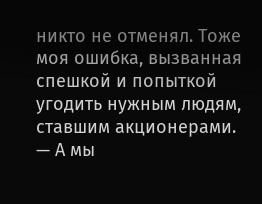никто не отменял. Тоже моя ошибка, вызванная спешкой и попыткой угодить нужным людям, ставшим акционерами.
— А мы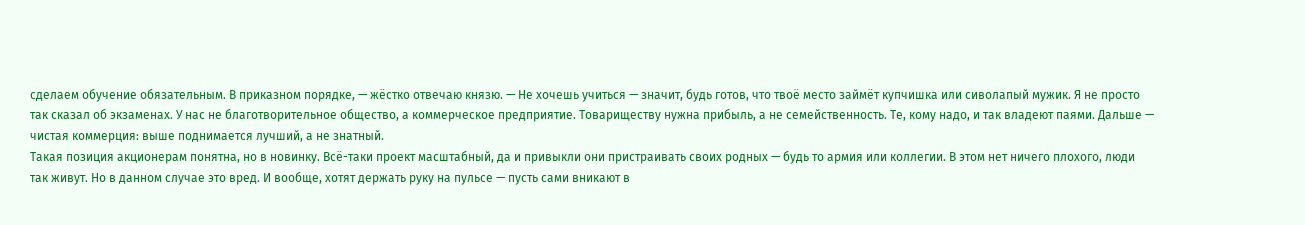сделаем обучение обязательным. В приказном порядке, — жёстко отвечаю князю. — Не хочешь учиться — значит, будь готов, что твоё место займёт купчишка или сиволапый мужик. Я не просто так сказал об экзаменах. У нас не благотворительное общество, а коммерческое предприятие. Товариществу нужна прибыль, а не семейственность. Те, кому надо, и так владеют паями. Дальше — чистая коммерция: выше поднимается лучший, а не знатный.
Такая позиция акционерам понятна, но в новинку. Всё-таки проект масштабный, да и привыкли они пристраивать своих родных — будь то армия или коллегии. В этом нет ничего плохого, люди так живут. Но в данном случае это вред. И вообще, хотят держать руку на пульсе — пусть сами вникают в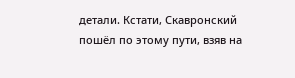детали. Кстати, Скавронский пошёл по этому пути, взяв на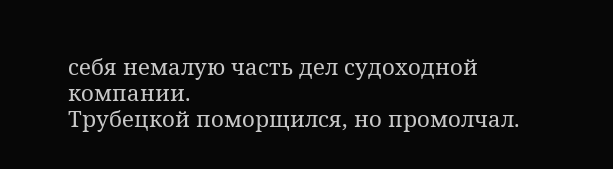себя немалую часть дел судоходной компании.
Трубецкой поморщился, но промолчал.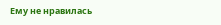Ему не нравилась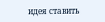идея ставить